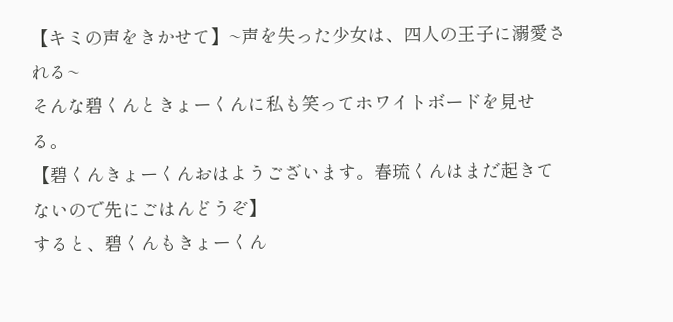【キミの声をきかせて】~声を失った少女は、四人の王子に溺愛される~
そんな碧くんときょーくんに私も笑ってホワイトボードを見せる。
【碧くんきょーくんおはようございます。春琉くんはまだ起きてないので先にごはんどうぞ】
すると、碧くんもきょーくん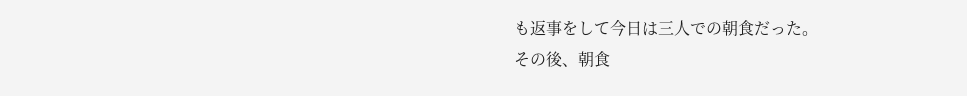も返事をして今日は三人での朝食だった。
その後、朝食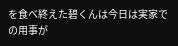を食べ終えた碧くんは今日は実家での用事が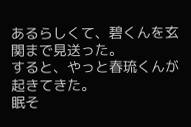あるらしくて、碧くんを玄関まで見送った。
すると、やっと春琉くんが起きてきた。
眠そ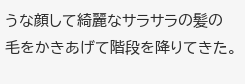うな顔して綺麗なサラサラの髪の毛をかきあげて階段を降りてきた。